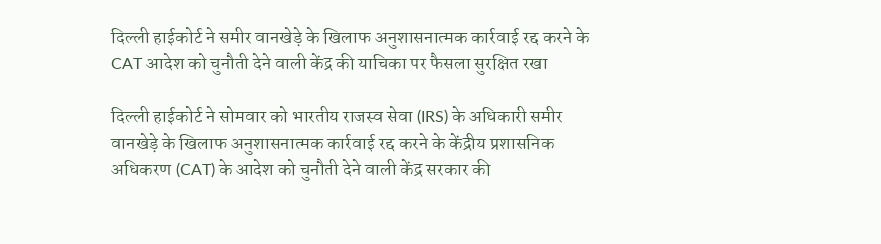दिल्ली हाईकोर्ट ने समीर वानखेड़े के खिलाफ अनुशासनात्मक कार्रवाई रद्द करने के CAT आदेश को चुनौती देने वाली केंद्र की याचिका पर फैसला सुरक्षित रखा

दिल्ली हाईकोर्ट ने सोमवार को भारतीय राजस्व सेवा (IRS) के अधिकारी समीर वानखेड़े के खिलाफ अनुशासनात्मक कार्रवाई रद्द करने के केंद्रीय प्रशासनिक अधिकरण (CAT) के आदेश को चुनौती देने वाली केंद्र सरकार की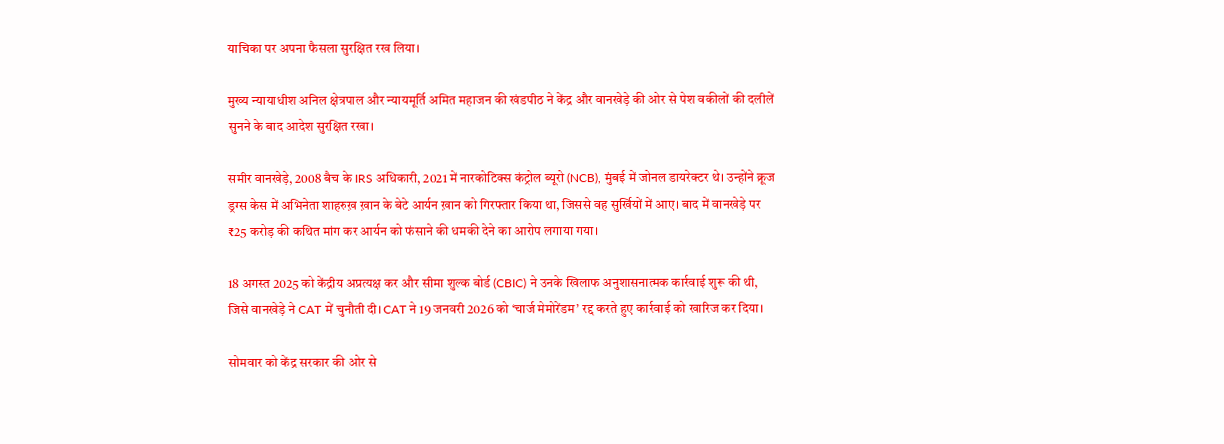याचिका पर अपना फैसला सुरक्षित रख लिया।

मुख्य न्यायाधीश अनिल क्षेत्रपाल और न्यायमूर्ति अमित महाजन की खंडपीठ ने केंद्र और वानखेड़े की ओर से पेश वकीलों की दलीलें सुनने के बाद आदेश सुरक्षित रखा।

समीर वानखेड़े, 2008 बैच के IRS अधिकारी, 2021 में नारकोटिक्स कंट्रोल ब्यूरो (NCB), मुंबई में जोनल डायरेक्टर थे। उन्होंने क्रूज ड्रग्स केस में अभिनेता शाहरुख़ ख़ान के बेटे आर्यन ख़ान को गिरफ्तार किया था, जिससे वह सुर्खियों में आए। बाद में वानखेड़े पर ₹25 करोड़ की कथित मांग कर आर्यन को फंसाने की धमकी देने का आरोप लगाया गया।

18 अगस्त 2025 को केंद्रीय अप्रत्यक्ष कर और सीमा शुल्क बोर्ड (CBIC) ने उनके खिलाफ अनुशासनात्मक कार्रवाई शुरू की थी, जिसे वानखेड़े ने CAT में चुनौती दी। CAT ने 19 जनवरी 2026 को ‘चार्ज मेमोरेंडम’ रद्द करते हुए कार्रवाई को खारिज कर दिया।

सोमवार को केंद्र सरकार की ओर से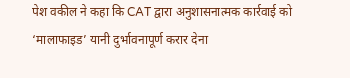पेश वकील ने कहा कि CAT द्वारा अनुशासनात्मक कार्रवाई को ‘मालाफाइड’ यानी दुर्भावनापूर्ण करार देना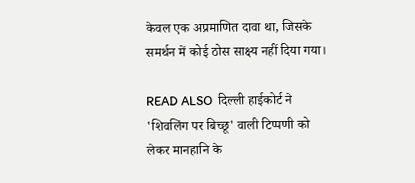केवल एक अप्रमाणित दावा था, जिसके समर्थन में कोई ठोस साक्ष्य नहीं दिया गया।

READ ALSO  दिल्ली हाईकोर्ट ने 'शिवलिंग पर बिच्छू' वाली टिप्पणी को लेकर मानहानि के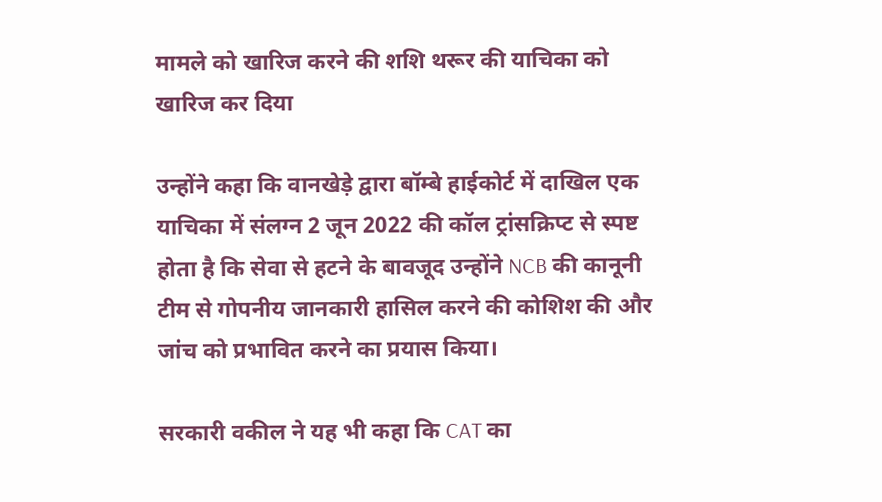मामले को खारिज करने की शशि थरूर की याचिका को खारिज कर दिया

उन्होंने कहा कि वानखेड़े द्वारा बॉम्बे हाईकोर्ट में दाखिल एक याचिका में संलग्न 2 जून 2022 की कॉल ट्रांसक्रिप्ट से स्पष्ट होता है कि सेवा से हटने के बावजूद उन्होंने NCB की कानूनी टीम से गोपनीय जानकारी हासिल करने की कोशिश की और जांच को प्रभावित करने का प्रयास किया।

सरकारी वकील ने यह भी कहा कि CAT का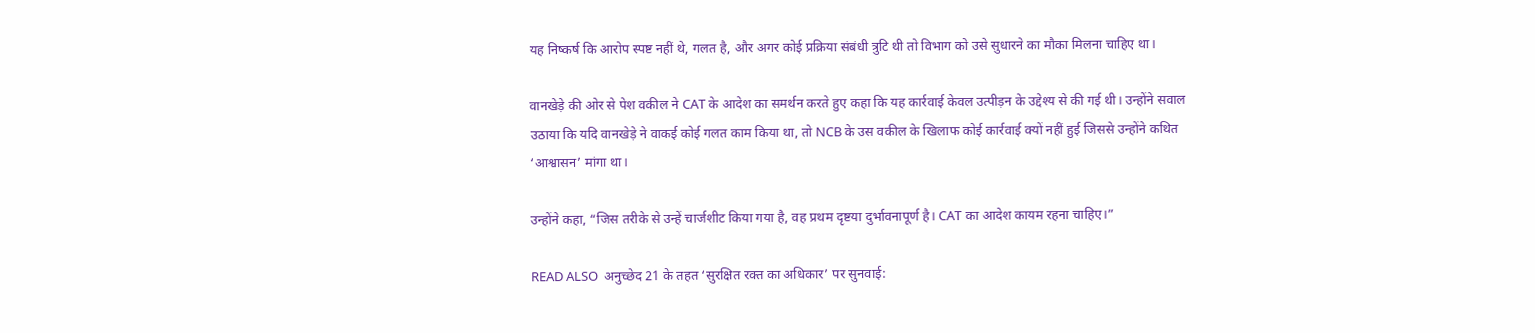यह निष्कर्ष कि आरोप स्पष्ट नहीं थे, गलत है, और अगर कोई प्रक्रिया संबंधी त्रुटि थी तो विभाग को उसे सुधारने का मौका मिलना चाहिए था।

वानखेड़े की ओर से पेश वकील ने CAT के आदेश का समर्थन करते हुए कहा कि यह कार्रवाई केवल उत्पीड़न के उद्देश्य से की गई थी। उन्होंने सवाल उठाया कि यदि वानखेड़े ने वाकई कोई गलत काम किया था, तो NCB के उस वकील के खिलाफ कोई कार्रवाई क्यों नहीं हुई जिससे उन्होंने कथित ‘आश्वासन’ मांगा था।

उन्होंने कहा, “जिस तरीके से उन्हें चार्जशीट किया गया है, वह प्रथम दृष्टया दुर्भावनापूर्ण है। CAT का आदेश कायम रहना चाहिए।”

READ ALSO  अनुच्छेद 21 के तहत ‘सुरक्षित रक्त का अधिकार’ पर सुनवाई: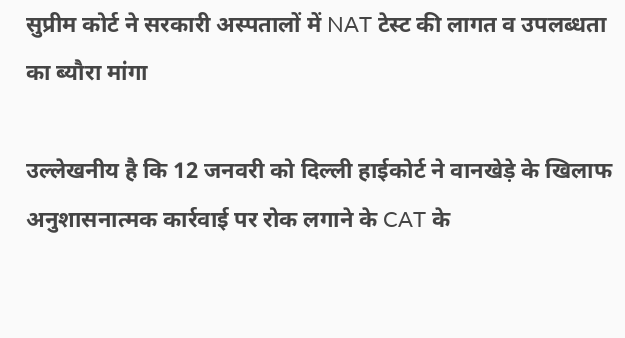सुप्रीम कोर्ट ने सरकारी अस्पतालों में NAT टेस्ट की लागत व उपलब्धता का ब्यौरा मांगा

उल्लेखनीय है कि 12 जनवरी को दिल्ली हाईकोर्ट ने वानखेड़े के खिलाफ अनुशासनात्मक कार्रवाई पर रोक लगाने के CAT के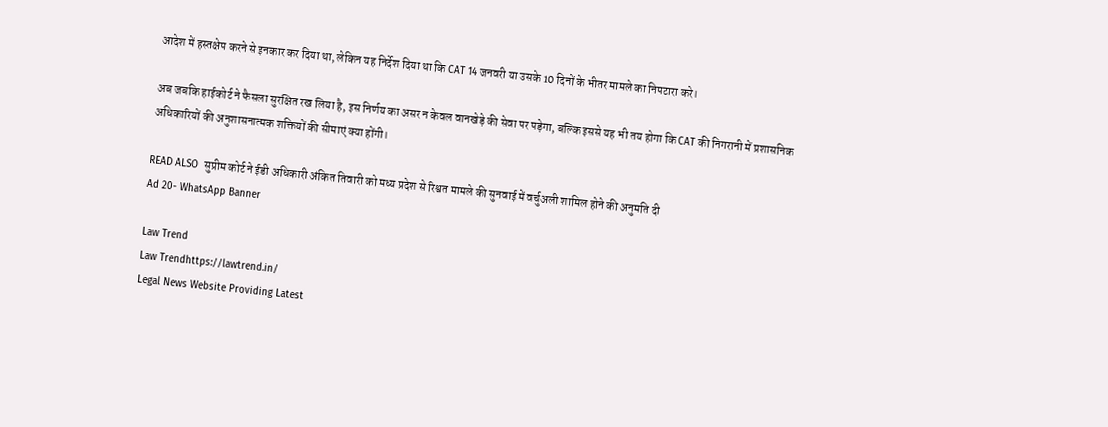आदेश में हस्तक्षेप करने से इनकार कर दिया था, लेकिन यह निर्देश दिया था कि CAT 14 जनवरी या उसके 10 दिनों के भीतर मामले का निपटारा करे।

अब जबकि हाईकोर्ट ने फैसला सुरक्षित रख लिया है, इस निर्णय का असर न केवल वानखेड़े की सेवा पर पड़ेगा, बल्कि इससे यह भी तय होगा कि CAT की निगरानी में प्रशासनिक अधिकारियों की अनुशासनात्मक शक्तियों की सीमाएं क्या होंगी।

READ ALSO  सुप्रीम कोर्ट ने ईडी अधिकारी अंकित तिवारी को मध्य प्रदेश से रिश्वत मामले की सुनवाई में वर्चुअली शामिल होने की अनुमति दी
Ad 20- WhatsApp Banner

Law Trend
Law Trendhttps://lawtrend.in/
Legal News Website Providing Latest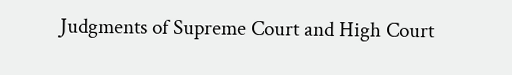Judgments of Supreme Court and High Court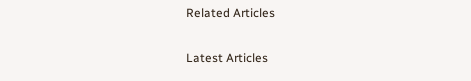Related Articles

Latest Articles